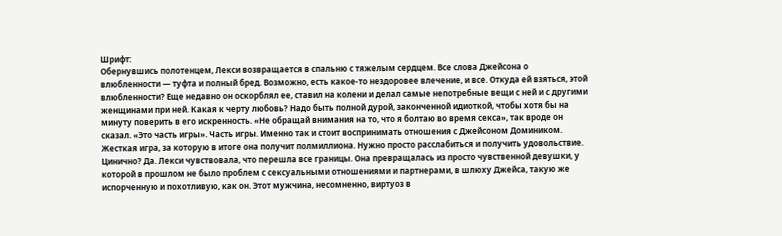Шрифт:
Обернувшись полотенцем, Лекси возвращается в спальню с тяжелым сердцем. Все слова Джейсона о влюбленности — туфта и полный бред. Возможно, есть какое-то нездоровее влечение, и все. Откуда ей взяться, этой влюбленности? Еще недавно он оскорблял ее, ставил на колени и делал самые непотребные вещи с ней и с другими женщинами при ней. Какая к черту любовь? Надо быть полной дурой, законченной идиоткой, чтобы хотя бы на минуту поверить в его искренность. «Не обращай внимания на то, что я болтаю во время секса», так вроде он сказал. «Это часть игры». Часть игры. Именно так и стоит воспринимать отношения с Джейсоном Домиником. Жесткая игра, за которую в итоге она получит полмиллиона. Нужно просто расслабиться и получить удовольствие. Цинично? Да. Лекси чувствовала, что перешла все границы. Она превращалась из просто чувственной девушки, у которой в прошлом не было проблем с сексуальными отношениями и партнерами, в шлюху Джейса, такую же испорченную и похотливую, как он. Этот мужчина, несомненно, виртуоз в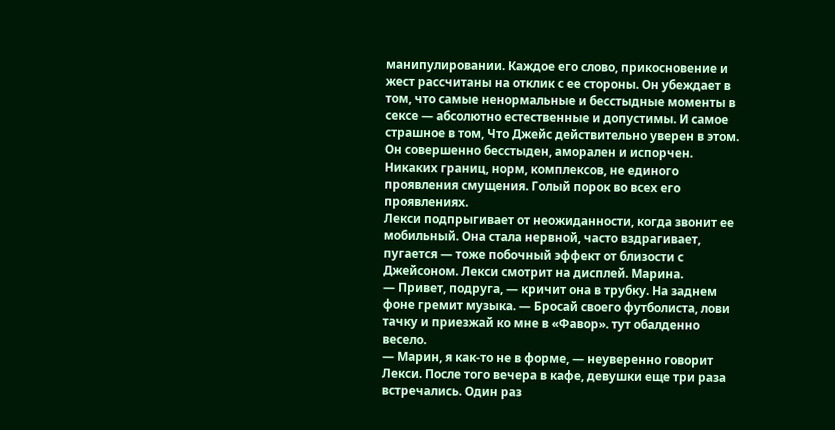манипулировании. Каждое его слово, прикосновение и жест рассчитаны на отклик с ее стороны. Он убеждает в том, что самые ненормальные и бесстыдные моменты в сексе — абсолютно естественные и допустимы. И самое страшное в том, Что Джейс действительно уверен в этом. Он совершенно бесстыден, аморален и испорчен. Никаких границ, норм, комплексов, не единого проявления смущения. Голый порок во всех его проявлениях.
Лекси подпрыгивает от неожиданности, когда звонит ее мобильный. Она стала нервной, часто вздрагивает, пугается — тоже побочный эффект от близости с Джейсоном. Лекси смотрит на дисплей. Марина.
— Привет, подруга, — кричит она в трубку. На заднем фоне гремит музыка. — Бросай своего футболиста, лови тачку и приезжай ко мне в «Фавор». тут обалденно весело.
— Марин, я как-то не в форме, — неуверенно говорит Лекси. После того вечера в кафе, девушки еще три раза встречались. Один раз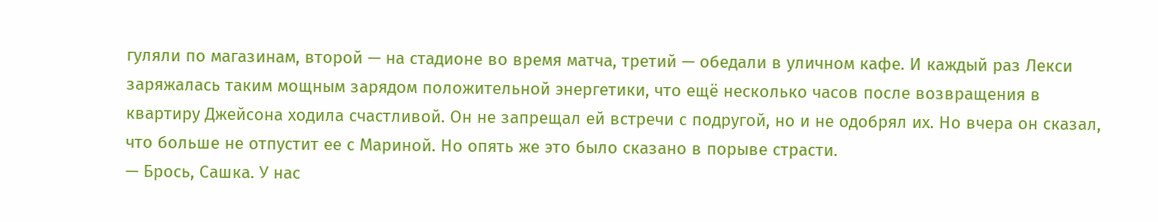гуляли по магазинам, второй — на стадионе во время матча, третий — обедали в уличном кафе. И каждый раз Лекси заряжалась таким мощным зарядом положительной энергетики, что ещё несколько часов после возвращения в квартиру Джейсона ходила счастливой. Он не запрещал ей встречи с подругой, но и не одобрял их. Но вчера он сказал, что больше не отпустит ее с Мариной. Но опять же это было сказано в порыве страсти.
— Брось, Сашка. У нас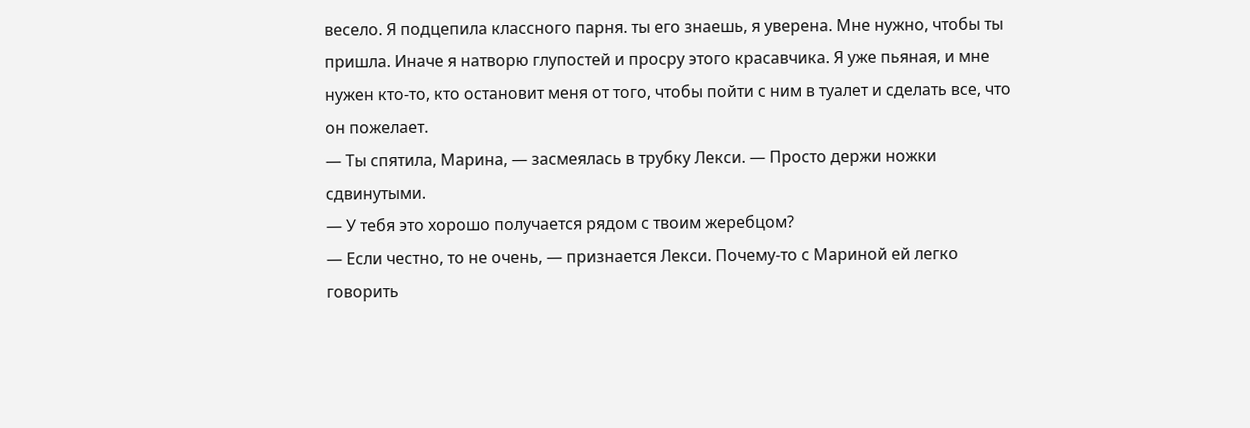весело. Я подцепила классного парня. ты его знаешь, я уверена. Мне нужно, чтобы ты пришла. Иначе я натворю глупостей и просру этого красавчика. Я уже пьяная, и мне нужен кто-то, кто остановит меня от того, чтобы пойти с ним в туалет и сделать все, что он пожелает.
— Ты спятила, Марина, — засмеялась в трубку Лекси. — Просто держи ножки сдвинутыми.
— У тебя это хорошо получается рядом с твоим жеребцом?
— Если честно, то не очень, — признается Лекси. Почему-то с Мариной ей легко говорить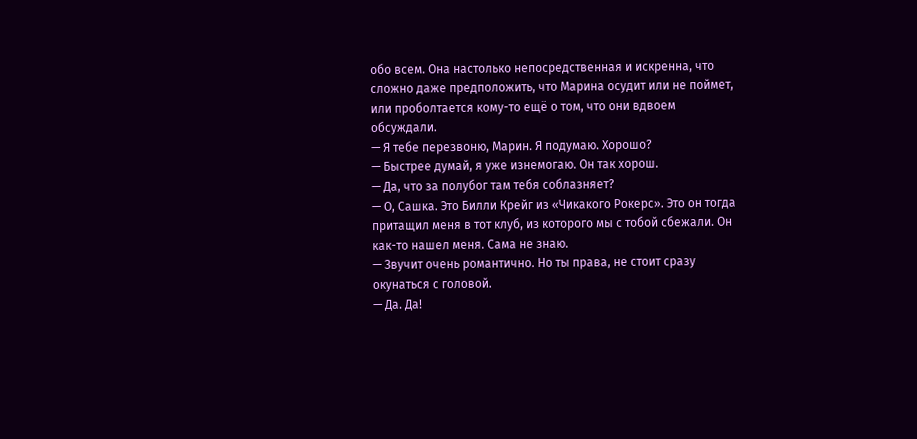обо всем. Она настолько непосредственная и искренна, что сложно даже предположить, что Марина осудит или не поймет, или проболтается кому-то ещё о том, что они вдвоем обсуждали.
— Я тебе перезвоню, Марин. Я подумаю. Хорошо?
— Быстрее думай, я уже изнемогаю. Он так хорош.
— Да, что за полубог там тебя соблазняет?
— О, Сашка. Это Билли Крейг из «Чикакого Рокерс». Это он тогда притащил меня в тот клуб, из которого мы с тобой сбежали. Он как-то нашел меня. Сама не знаю.
— Звучит очень романтично. Но ты права, не стоит сразу окунаться с головой.
— Да. Да!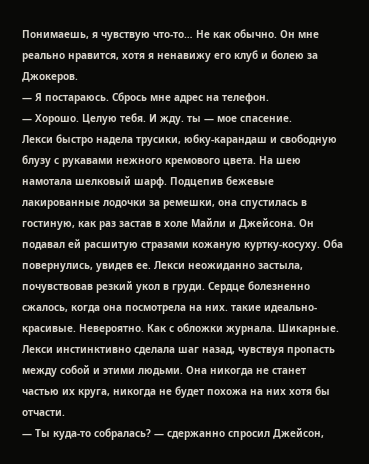Понимаешь, я чувствую что-то… Не как обычно. Он мне реально нравится, хотя я ненавижу его клуб и болею за Джокеров.
— Я постараюсь. Сбрось мне адрес на телефон.
— Хорошо. Целую тебя. И жду. ты — мое спасение.
Лекси быстро надела трусики, юбку-карандаш и свободную блузу с рукавами нежного кремового цвета. На шею намотала шелковый шарф. Подцепив бежевые лакированные лодочки за ремешки, она спустилась в гостиную, как раз застав в холе Майли и Джейсона. Он подавал ей расшитую стразами кожаную куртку-косуху. Оба повернулись, увидев ее. Лекси неожиданно застыла, почувствовав резкий укол в груди. Сердце болезненно сжалось, когда она посмотрела на них. такие идеально-красивые. Невероятно. Как с обложки журнала. Шикарные.
Лекси инстинктивно сделала шаг назад, чувствуя пропасть между собой и этими людьми. Она никогда не станет частью их круга, никогда не будет похожа на них хотя бы отчасти.
— Ты куда-то собралась? — сдержанно спросил Джейсон,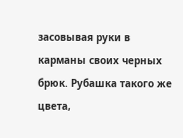засовывая руки в карманы своих черных брюк. Рубашка такого же цвета,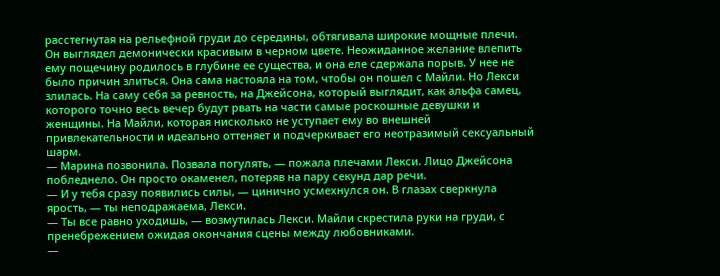расстегнутая на рельефной груди до середины, обтягивала широкие мощные плечи. Он выглядел демонически красивым в черном цвете. Неожиданное желание влепить ему пощечину родилось в глубине ее существа, и она еле сдержала порыв. У нее не было причин злиться. Она сама настояла на том, чтобы он пошел с Майли. Но Лекси злилась. На саму себя за ревность, на Джейсона, который выглядит, как альфа самец, которого точно весь вечер будут рвать на части самые роскошные девушки и женщины. На Майли, которая нисколько не уступает ему во внешней привлекательности и идеально оттеняет и подчеркивает его неотразимый сексуальный шарм.
— Марина позвонила. Позвала погулять, — пожала плечами Лекси. Лицо Джейсона побледнело. Он просто окаменел, потеряв на пару секунд дар речи.
— И у тебя сразу появились силы, — цинично усмехнулся он. В глазах сверкнула ярость, — ты неподражаема, Лекси.
— Ты все равно уходишь, — возмутилась Лекси. Майли скрестила руки на груди, с пренебрежением ожидая окончания сцены между любовниками.
—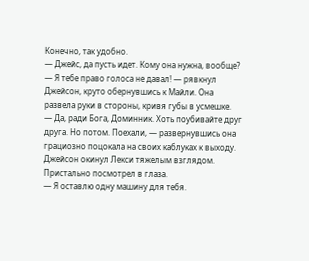Конечно, так удобно.
— Джейс, да пусть идет. Кому она нужна, вообще?
— Я тебе право голоса не давал! — рявкнул Джейсон, круто обернувшись к Майли. Она развела руки в стороны, кривя губы в усмешке.
— Да, ради Бога, Доминник. Хоть поубивайте друг друга. Но потом. Поехали, — развернувшись она грациозно поцокала на своих каблуках к выходу.
Джейсон окинул Лекси тяжелым взглядом. Пристально посмотрел в глаза.
— Я оставлю одну машину для тебя.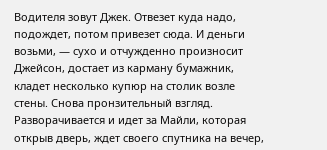Водителя зовут Джек. Отвезет куда надо, подождет, потом привезет сюда. И деньги возьми, — сухо и отчужденно произносит Джейсон, достает из карману бумажник, кладет несколько купюр на столик возле стены. Снова пронзительный взгляд. Разворачивается и идет за Майли, которая открыв дверь, ждет своего спутника на вечер,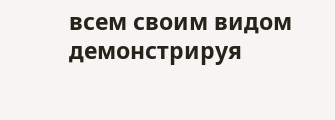всем своим видом демонстрируя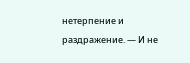нетерпение и раздражение. — И не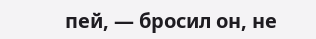пей, — бросил он, не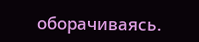оборачиваясь.